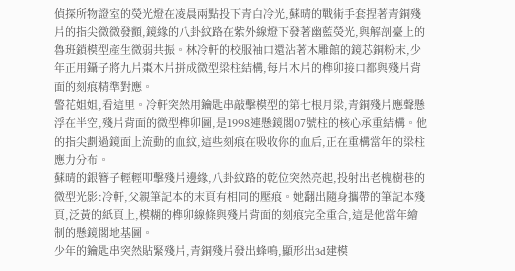偵探所物證室的熒光燈在凌晨兩點投下青白冷光,蘇晴的戰術手套捏著青銅殘片的指尖微微發顫,鏡緣的八卦紋路在紫外線燈下發著幽藍熒光,與解剖臺上的魯班鎖模型產生微弱共振。林冷軒的校服袖口還沾著木雕館的鏡芯銅粉末,少年正用鑷子將九片棗木片拼成微型梁柱結構,每片木片的榫卯接口都與殘片背面的刻痕精準對應。
警花姐姐,看這里。冷軒突然用鑰匙串敲擊模型的第七根月梁,青銅殘片應聲懸浮在半空,殘片背面的微型榫卯圖,是1998連懸鏡閣07號柱的核心承重結構。他的指尖劃過鏡面上流動的血紋,這些刻痕在吸收你的血后,正在重構當年的梁柱應力分布。
蘇晴的銀簪子輕輕叩擊殘片邊緣,八卦紋路的乾位突然亮起,投射出老槐樹巷的微型光影:冷軒,父親筆記本的末頁有相同的壓痕。她翻出隨身攜帶的筆記本殘頁,泛黃的紙頁上,模糊的榫卯線條與殘片背面的刻痕完全重合,這是他當年繪制的懸鏡閣地基圖。
少年的鑰匙串突然貼緊殘片,青銅殘片發出蜂鳴,顯形出3d建模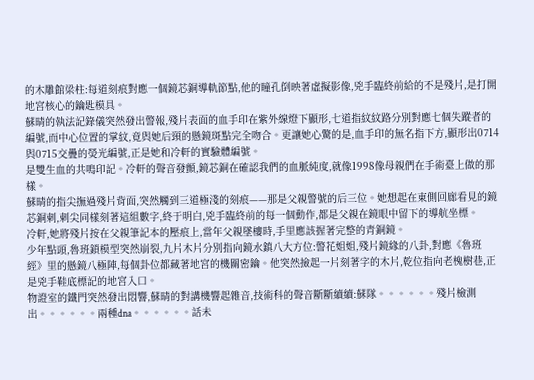的木雕館梁柱:每道刻痕對應一個鏡芯銅導軌節點,他的瞳孔倒映著虛擬影像,兇手臨終前給的不是殘片,是打開地宮核心的鑰匙模具。
蘇晴的執法記錄儀突然發出警報,殘片表面的血手印在紫外線燈下顯形,七道指紋紋路分別對應七個失蹤者的編號,而中心位置的掌紋,竟與她后頸的懸鏡斑點完全吻合。更讓她心驚的是,血手印的無名指下方,顯形出0714與0715交疊的熒光編號,正是她和冷軒的實驗體編號。
是雙生血的共鳴印記。冷軒的聲音發顫,鏡芯銅在確認我們的血脈純度,就像1998像母親們在手術臺上做的那樣。
蘇晴的指尖撫過殘片背面,突然觸到三道極淺的刻痕——那是父親警號的后三位。她想起在東側回廊看見的鏡芯銅刺,刺尖同樣刻著這組數字,終于明白,兇手臨終前的每一個動作,都是父親在鏡眼中留下的導航坐標。
冷軒,她將殘片按在父親筆記本的壓痕上,當年父親墜樓時,手里應該握著完整的青銅鏡。
少年點頭,魯班鎖模型突然崩裂,九片木片分別指向鏡水鎮八大方位:警花姐姐,殘片鏡緣的八卦,對應《魯班經》里的懸鏡八極陣,每個卦位都藏著地宮的機關密鑰。他突然撿起一片刻著字的木片,乾位指向老槐樹巷,正是兇手鞋底標記的地宮入口。
物證室的鐵門突然發出悶響,蘇晴的對講機響起雜音,技術科的聲音斷斷續續:蘇隊。。。。。。殘片檢測出。。。。。。兩種dna。。。。。。話未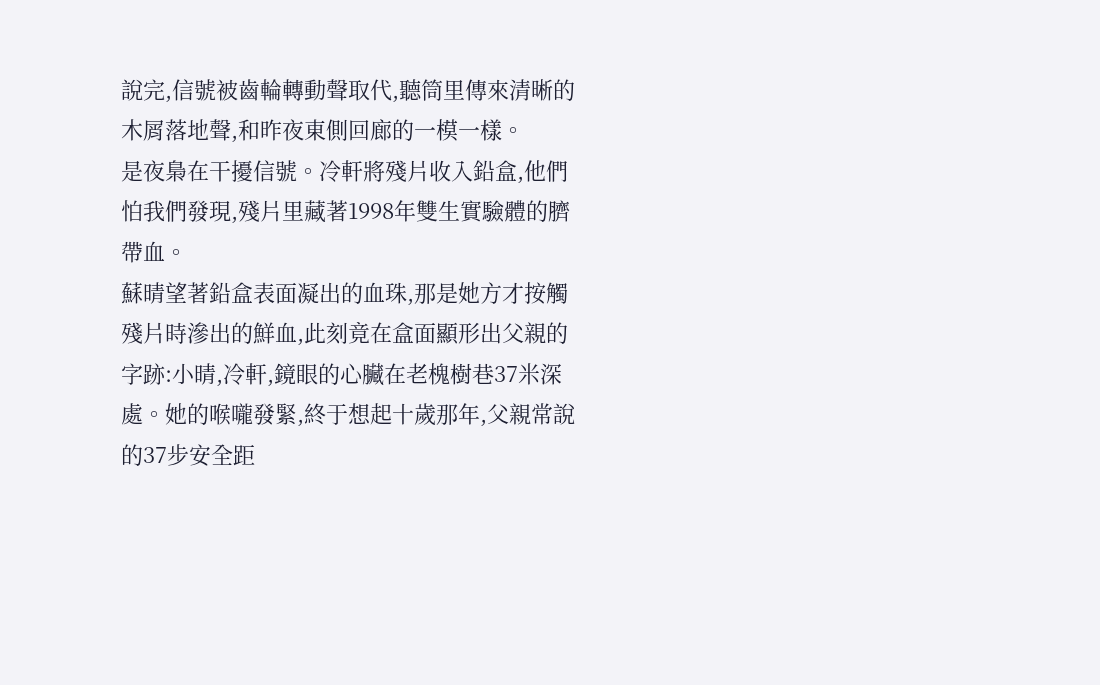說完,信號被齒輪轉動聲取代,聽筒里傳來清晰的木屑落地聲,和昨夜東側回廊的一模一樣。
是夜梟在干擾信號。冷軒將殘片收入鉛盒,他們怕我們發現,殘片里藏著1998年雙生實驗體的臍帶血。
蘇晴望著鉛盒表面凝出的血珠,那是她方才按觸殘片時滲出的鮮血,此刻竟在盒面顯形出父親的字跡:小晴,冷軒,鏡眼的心臟在老槐樹巷37米深處。她的喉嚨發緊,終于想起十歲那年,父親常說的37步安全距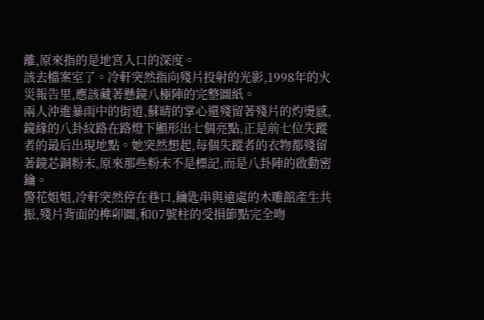離,原來指的是地宮入口的深度。
該去檔案室了。冷軒突然指向殘片投射的光影,1998年的火災報告里,應該藏著懸鏡八極陣的完整圖紙。
兩人沖進暴雨中的街道,蘇晴的掌心還殘留著殘片的灼燙感,鏡緣的八卦紋路在路燈下顯形出七個亮點,正是前七位失蹤者的最后出現地點。她突然想起,每個失蹤者的衣物都殘留著鏡芯銅粉末,原來那些粉末不是標記,而是八卦陣的啟動密鑰。
警花姐姐,冷軒突然停在巷口,鑰匙串與遠處的木雕館產生共振,殘片背面的榫卯圖,和07號柱的受損節點完全吻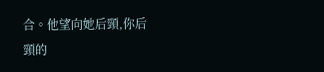合。他望向她后頸,你后頸的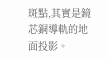斑點,其實是鏡芯銅導軌的地面投影。